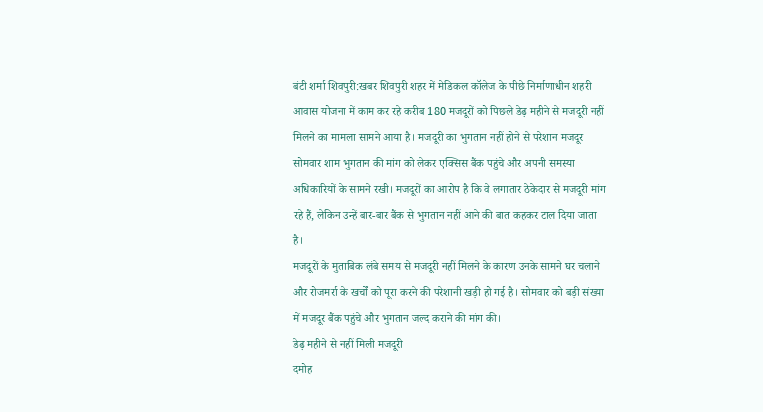बंटी शर्मा शिवपुरी:खबर शिवपुरी शहर में मेडिकल कॉलेज के पीछे निर्माणाधीन शहरी आवास योजना में काम कर रहे करीब 180 मजदूरों को पिछले डेढ़ महीने से मजदूरी नहीं मिलने का मामला सामने आया है। मजदूरी का भुगतान नहीं होने से परेशान मजदूर सोमवार शाम भुगतान की मांग को लेकर एक्सिस बैंक पहुंचे और अपनी समस्या अधिकारियों के सामने रखी। मजदूरों का आरोप है कि वे लगातार ठेकेदार से मजदूरी मांग रहे हैं, लेकिन उन्हें बार-बार बैंक से भुगतान नहीं आने की बात कहकर टाल दिया जाता है।
मजदूरों के मुताबिक लंबे समय से मजदूरी नहीं मिलने के कारण उनके सामने घर चलाने और रोजमर्रा के खर्चों को पूरा करने की परेशानी खड़ी हो गई है। सोमवार को बड़ी संख्या में मजदूर बैंक पहुंचे और भुगतान जल्द कराने की मांग की।
डेढ़ महीने से नहीं मिली मजदूरी
दमोह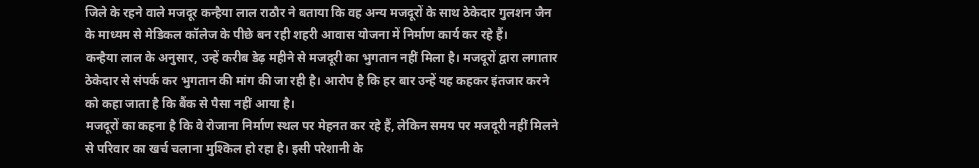जिले के रहने वाले मजदूर कन्हैया लाल राठौर ने बताया कि वह अन्य मजदूरों के साथ ठेकेदार गुलशन जैन के माध्यम से मेडिकल कॉलेज के पीछे बन रही शहरी आवास योजना में निर्माण कार्य कर रहे हैं।
कन्हैया लाल के अनुसार, उन्हें करीब डेढ़ महीने से मजदूरी का भुगतान नहीं मिला है। मजदूरों द्वारा लगातार ठेकेदार से संपर्क कर भुगतान की मांग की जा रही है। आरोप है कि हर बार उन्हें यह कहकर इंतजार करने को कहा जाता है कि बैंक से पैसा नहीं आया है।
मजदूरों का कहना है कि वे रोजाना निर्माण स्थल पर मेहनत कर रहे हैं, लेकिन समय पर मजदूरी नहीं मिलने से परिवार का खर्च चलाना मुश्किल हो रहा है। इसी परेशानी के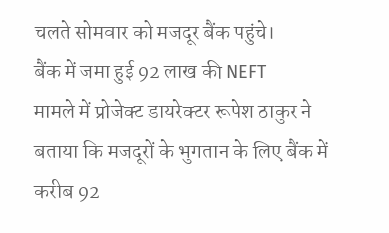चलते सोमवार को मजदूर बैंक पहुंचे।
बैंक में जमा हुई 92 लाख की NEFT
मामले में प्रोजेक्ट डायरेक्टर रूपेश ठाकुर ने बताया कि मजदूरों के भुगतान के लिए बैंक में करीब 92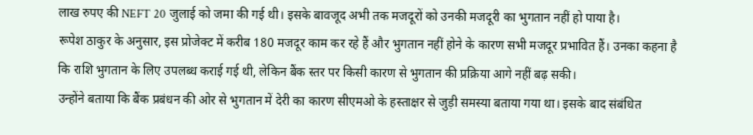लाख रुपए की NEFT 20 जुलाई को जमा की गई थी। इसके बावजूद अभी तक मजदूरों को उनकी मजदूरी का भुगतान नहीं हो पाया है।
रूपेश ठाकुर के अनुसार, इस प्रोजेक्ट में करीब 180 मजदूर काम कर रहे हैं और भुगतान नहीं होने के कारण सभी मजदूर प्रभावित हैं। उनका कहना है कि राशि भुगतान के लिए उपलब्ध कराई गई थी, लेकिन बैंक स्तर पर किसी कारण से भुगतान की प्रक्रिया आगे नहीं बढ़ सकी।
उन्होंने बताया कि बैंक प्रबंधन की ओर से भुगतान में देरी का कारण सीएमओ के हस्ताक्षर से जुड़ी समस्या बताया गया था। इसके बाद संबंधित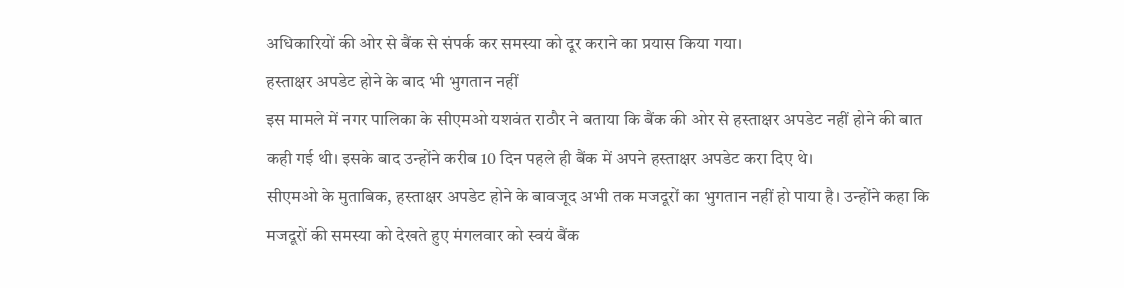अधिकारियों की ओर से बैंक से संपर्क कर समस्या को दूर कराने का प्रयास किया गया।
हस्ताक्षर अपडेट होने के बाद भी भुगतान नहीं
इस मामले में नगर पालिका के सीएमओ यशवंत राठौर ने बताया कि बैंक की ओर से हस्ताक्षर अपडेट नहीं होने की बात कही गई थी। इसके बाद उन्होंने करीब 10 दिन पहले ही बैंक में अपने हस्ताक्षर अपडेट करा दिए थे।
सीएमओ के मुताबिक, हस्ताक्षर अपडेट होने के बावजूद अभी तक मजदूरों का भुगतान नहीं हो पाया है। उन्होंने कहा कि मजदूरों की समस्या को देखते हुए मंगलवार को स्वयं बैंक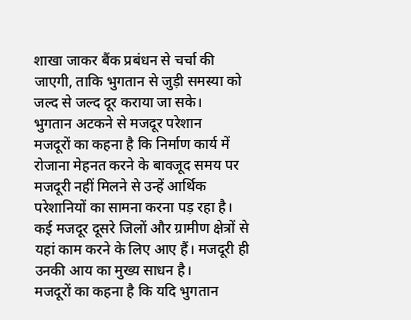शाखा जाकर बैंक प्रबंधन से चर्चा की जाएगी, ताकि भुगतान से जुड़ी समस्या को जल्द से जल्द दूर कराया जा सके।
भुगतान अटकने से मजदूर परेशान
मजदूरों का कहना है कि निर्माण कार्य में रोजाना मेहनत करने के बावजूद समय पर मजदूरी नहीं मिलने से उन्हें आर्थिक परेशानियों का सामना करना पड़ रहा है। कई मजदूर दूसरे जिलों और ग्रामीण क्षेत्रों से यहां काम करने के लिए आए हैं। मजदूरी ही उनकी आय का मुख्य साधन है।
मजदूरों का कहना है कि यदि भुगतान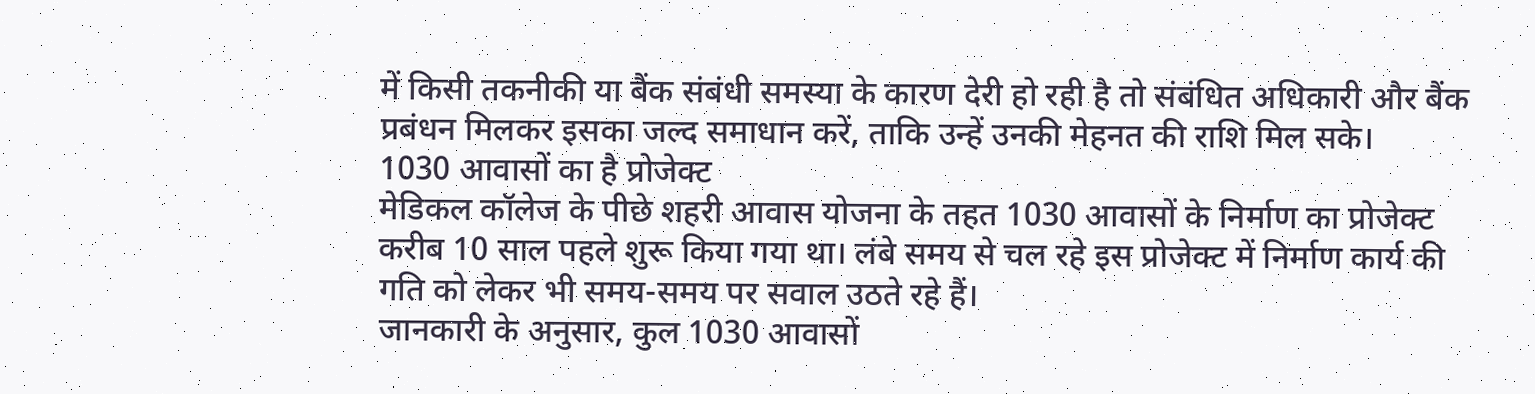में किसी तकनीकी या बैंक संबंधी समस्या के कारण देरी हो रही है तो संबंधित अधिकारी और बैंक प्रबंधन मिलकर इसका जल्द समाधान करें, ताकि उन्हें उनकी मेहनत की राशि मिल सके।
1030 आवासों का है प्रोजेक्ट
मेडिकल कॉलेज के पीछे शहरी आवास योजना के तहत 1030 आवासों के निर्माण का प्रोजेक्ट करीब 10 साल पहले शुरू किया गया था। लंबे समय से चल रहे इस प्रोजेक्ट में निर्माण कार्य की गति को लेकर भी समय-समय पर सवाल उठते रहे हैं।
जानकारी के अनुसार, कुल 1030 आवासों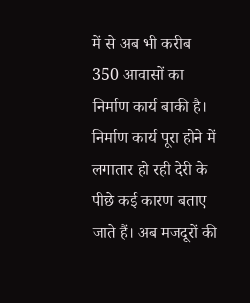में से अब भी करीब 350 आवासों का निर्माण कार्य बाकी है। निर्माण कार्य पूरा होने में लगातार हो रही देरी के पीछे कई कारण बताए जाते हैं। अब मजदूरों की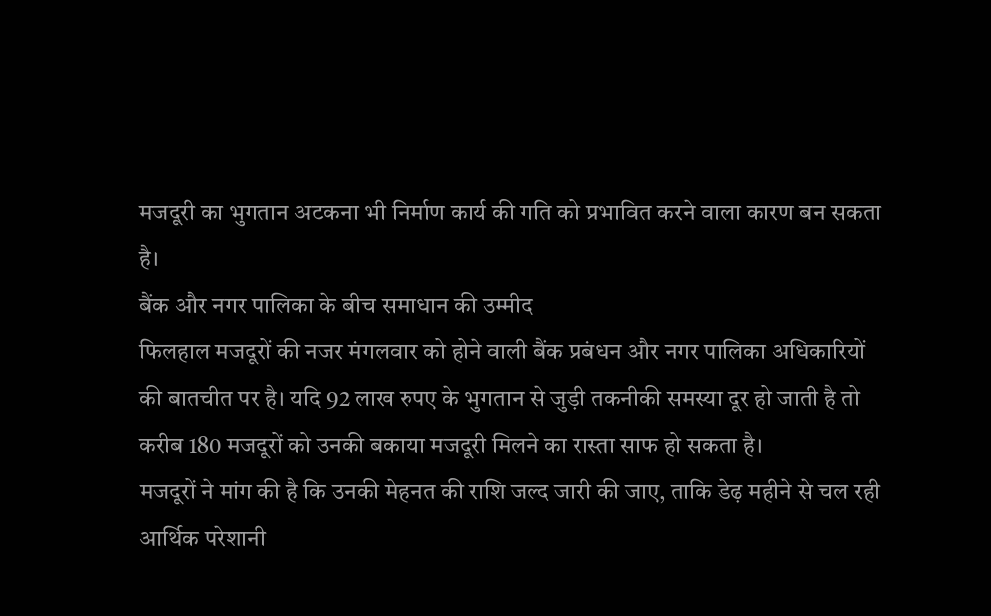मजदूरी का भुगतान अटकना भी निर्माण कार्य की गति को प्रभावित करने वाला कारण बन सकता है।
बैंक और नगर पालिका के बीच समाधान की उम्मीद
फिलहाल मजदूरों की नजर मंगलवार को होने वाली बैंक प्रबंधन और नगर पालिका अधिकारियों की बातचीत पर है। यदि 92 लाख रुपए के भुगतान से जुड़ी तकनीकी समस्या दूर हो जाती है तो करीब 180 मजदूरों को उनकी बकाया मजदूरी मिलने का रास्ता साफ हो सकता है।
मजदूरों ने मांग की है कि उनकी मेहनत की राशि जल्द जारी की जाए, ताकि डेढ़ महीने से चल रही आर्थिक परेशानी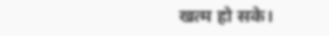खत्म हो सके।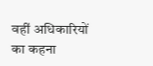वहीं अधिकारियों का कहना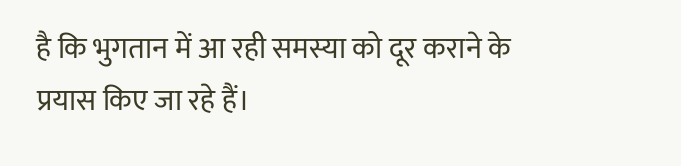है कि भुगतान में आ रही समस्या को दूर कराने के प्रयास किए जा रहे हैं।